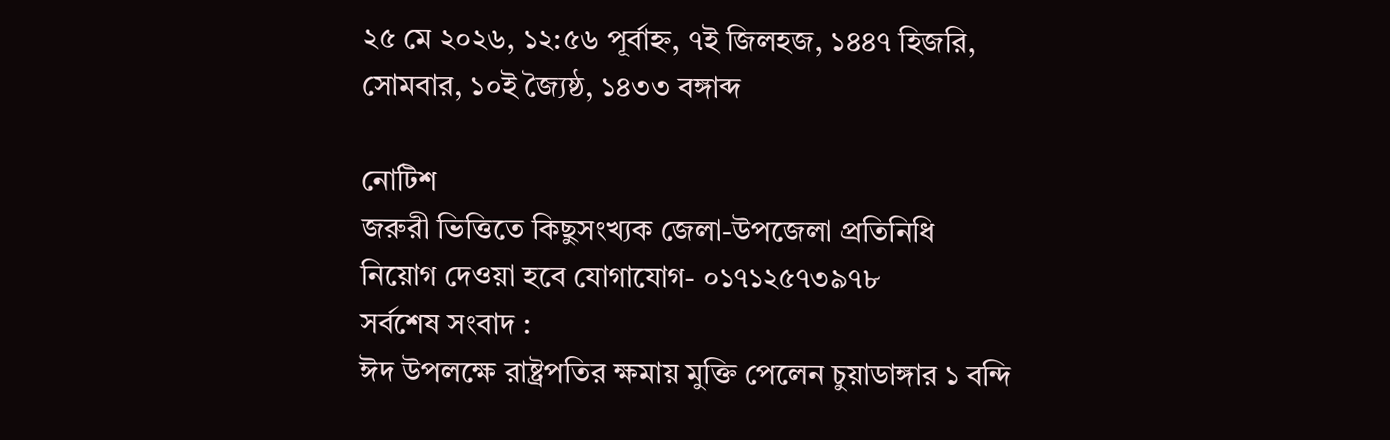২৫ মে ২০২৬, ১২:৫৬ পূর্বাহ্ন, ৭ই জিলহজ, ১৪৪৭ হিজরি, সোমবার, ১০ই জ্যৈষ্ঠ, ১৪৩৩ বঙ্গাব্দ

নোটিশ
জরুরী ভিত্তিতে কিছুসংখ্যক জেলা-উপজেলা প্রতিনিধি নিয়োগ দেওয়া হবে যোগাযোগ- ০১৭১২৫৭৩৯৭৮
সর্বশেষ সংবাদ :
ঈদ উপলক্ষে রাষ্ট্রপতির ক্ষমায় মুক্তি পেলেন চুয়াডাঙ্গার ১ বন্দি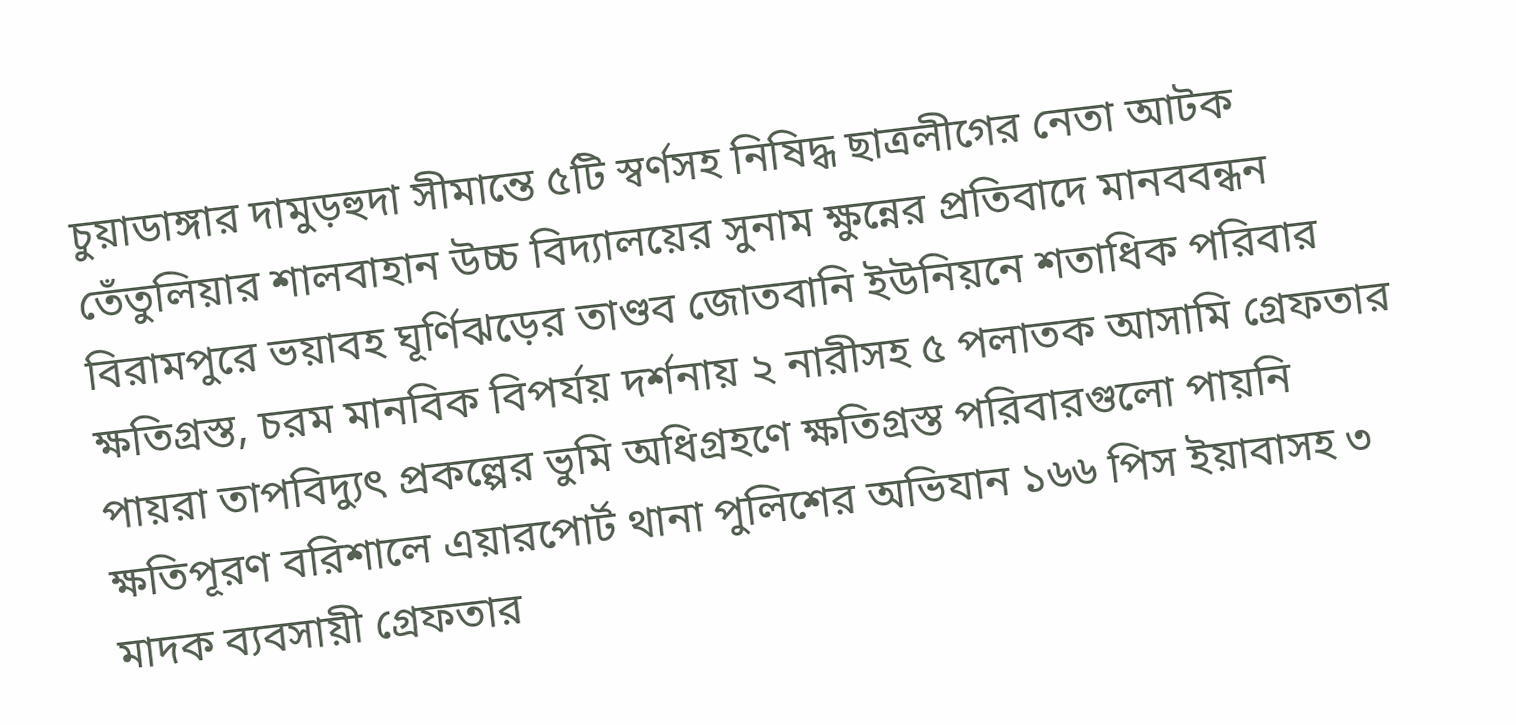চুয়াডাঙ্গার দামুড়হুদা সীমান্তে ৫টি স্বর্ণসহ নিষিদ্ধ ছাত্রলীগের নেতা আটক তেঁতুলিয়ার শালবাহান উচ্চ বিদ্যালয়ের সুনাম ক্ষুন্নের প্রতিবাদে মানববন্ধন বিরামপুরে ভয়াবহ ঘূর্ণিঝড়ের তাণ্ডব জোতবানি ইউনিয়নে শতাধিক পরিবার ক্ষতিগ্রস্ত, চরম মানবিক বিপর্যয় দর্শনায় ২ নারীসহ ৫ পলাতক আসামি গ্রেফতার পায়রা তাপবিদ্যুৎ প্রকল্পের ভুমি অধিগ্রহণে ক্ষতিগ্রস্ত পরিবারগুলো পায়নি ক্ষতিপূরণ বরিশালে এয়ারপোর্ট থানা পুলিশের অভিযান ১৬৬ পিস ইয়াবাসহ ৩ মাদক ব্যবসায়ী গ্রেফতার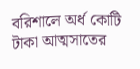বরিশালে অর্ধ কোটি টাকা আত্মসাতের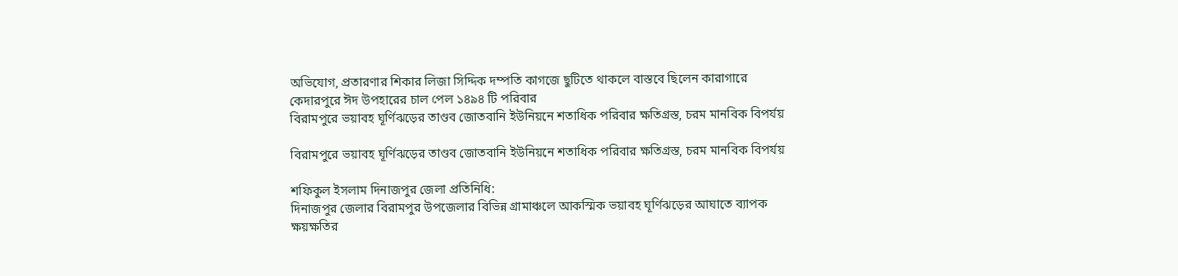অভিযোগ, প্রতারণার শিকার লিজা সিদ্দিক দম্পতি কাগজে ছুটিতে থাকলে বাস্তবে ছিলেন কারাগারে কেদারপুরে ঈদ উপহারের চাল পেল ১৪৯৪ টি পরিবার
বিরামপুরে ভয়াবহ ঘূর্ণিঝড়ের তাণ্ডব জোতবানি ইউনিয়নে শতাধিক পরিবার ক্ষতিগ্রস্ত, চরম মানবিক বিপর্যয়

বিরামপুরে ভয়াবহ ঘূর্ণিঝড়ের তাণ্ডব জোতবানি ইউনিয়নে শতাধিক পরিবার ক্ষতিগ্রস্ত, চরম মানবিক বিপর্যয়

শফিকুল ইসলাম দিনাজপুর জেলা প্রতিনিধি:
দিনাজপুর জেলার বিরামপুর উপজেলার বিভিন্ন গ্রামাঞ্চলে আকস্মিক ভয়াবহ ঘূর্ণিঝড়ের আঘাতে ব্যাপক ক্ষয়ক্ষতির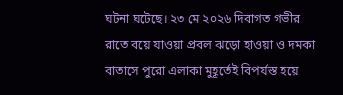ঘটনা ঘটেছে। ২৩ মে ২০২৬ দিবাগত গভীর রাতে বয়ে যাওয়া প্রবল ঝড়ো হাওয়া ও দমকা বাতাসে পুরো এলাকা মুহূর্তেই বিপর্যস্ত হয়ে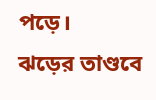পড়ে।
ঝড়ের তাণ্ডবে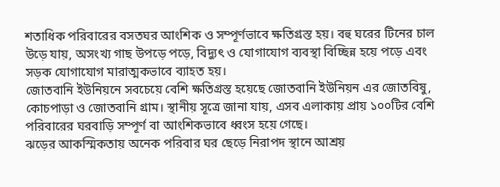শতাধিক পরিবারের বসতঘর আংশিক ও সম্পূর্ণভাবে ক্ষতিগ্রস্ত হয়। বহু ঘরের টিনের চাল উড়ে যায়, অসংখ্য গাছ উপড়ে পড়ে, বিদ্যুৎ ও যোগাযোগ ব্যবস্থা বিচ্ছিন্ন হয়ে পড়ে এবং সড়ক যোগাযোগ মারাত্মকভাবে ব্যাহত হয়।
জোতবানি ইউনিয়নে সবচেয়ে বেশি ক্ষতিগ্রস্ত হয়েছে জোতবানি ইউনিয়ন এর জোতবিষু, কোচপাড়া ও জোতবানি গ্রাম। স্থানীয় সূত্রে জানা যায়, এসব এলাকায় প্রায় ১০০টির বেশি পরিবারের ঘরবাড়ি সম্পূর্ণ বা আংশিকভাবে ধ্বংস হয়ে গেছে।
ঝড়ের আকস্মিকতায় অনেক পরিবার ঘর ছেড়ে নিরাপদ স্থানে আশ্রয়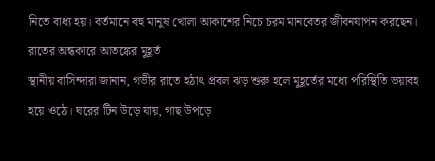নিতে বাধ্য হয়। বর্তমানে বহু মানুষ খোলা আকাশের নিচে চরম মানবেতর জীবনযাপন করছেন।
রাতের অন্ধকারে আতঙ্কের মুহূর্ত
স্থানীয় বাসিন্দারা জানান, গভীর রাতে হঠাৎ প্রবল ঝড় শুরু হলে মুহূর্তের মধ্যে পরিস্থিতি ভয়াবহ হয়ে ওঠে। ঘরের টিন উড়ে যায়, গাছ উপড়ে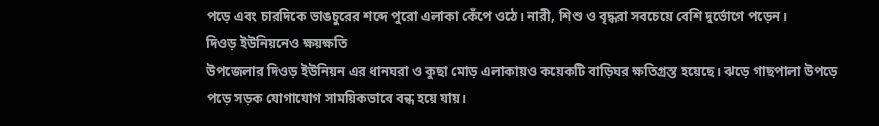পড়ে এবং চারদিকে ভাঙচুরের শব্দে পুরো এলাকা কেঁপে ওঠে। নারী, শিশু ও বৃদ্ধরা সবচেয়ে বেশি দুর্ভোগে পড়েন।
দিওড় ইউনিয়নেও ক্ষয়ক্ষতি
উপজেলার দিওড় ইউনিয়ন এর ধানঘরা ও কুছা মোড় এলাকায়ও কয়েকটি বাড়িঘর ক্ষতিগ্রস্ত হয়েছে। ঝড়ে গাছপালা উপড়ে পড়ে সড়ক যোগাযোগ সাময়িকভাবে বন্ধ হয়ে যায়।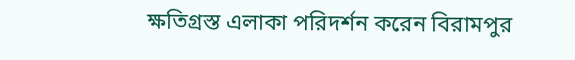ক্ষতিগ্রস্ত এলাকা পরিদর্শন করেন বিরামপুর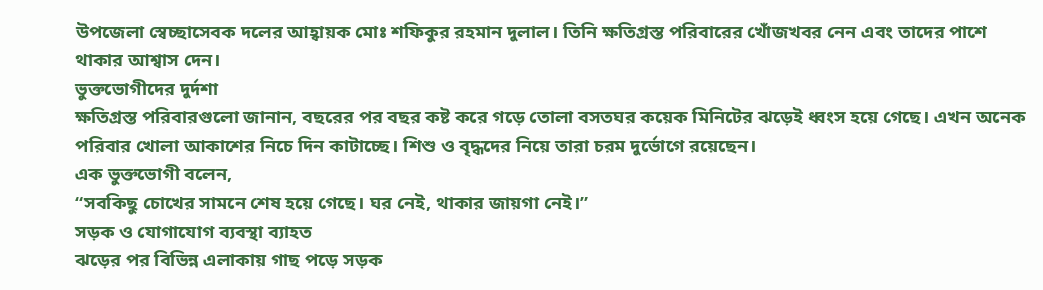উপজেলা স্বেচ্ছাসেবক দলের আহ্বায়ক মোঃ শফিকুর রহমান দুলাল। তিনি ক্ষতিগ্রস্ত পরিবারের খোঁজখবর নেন এবং তাদের পাশে থাকার আশ্বাস দেন।
ভুক্তভোগীদের দুর্দশা
ক্ষতিগ্রস্ত পরিবারগুলো জানান, বছরের পর বছর কষ্ট করে গড়ে তোলা বসতঘর কয়েক মিনিটের ঝড়েই ধ্বংস হয়ে গেছে। এখন অনেক পরিবার খোলা আকাশের নিচে দিন কাটাচ্ছে। শিশু ও বৃদ্ধদের নিয়ে তারা চরম দুর্ভোগে রয়েছেন।
এক ভুক্তভোগী বলেন,
“সবকিছু চোখের সামনে শেষ হয়ে গেছে। ঘর নেই, থাকার জায়গা নেই।”
সড়ক ও যোগাযোগ ব্যবস্থা ব্যাহত
ঝড়ের পর বিভিন্ন এলাকায় গাছ পড়ে সড়ক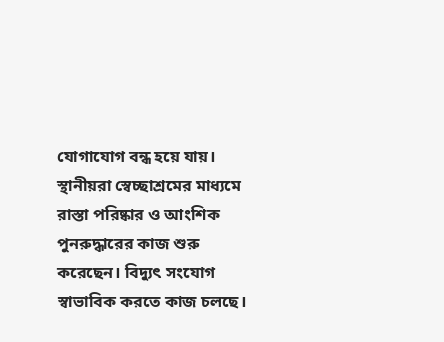যোগাযোগ বন্ধ হয়ে যায়। স্থানীয়রা স্বেচ্ছাশ্রমের মাধ্যমে রাস্তা পরিষ্কার ও আংশিক পুনরুদ্ধারের কাজ শুরু করেছেন। বিদ্যুৎ সংযোগ স্বাভাবিক করতে কাজ চলছে।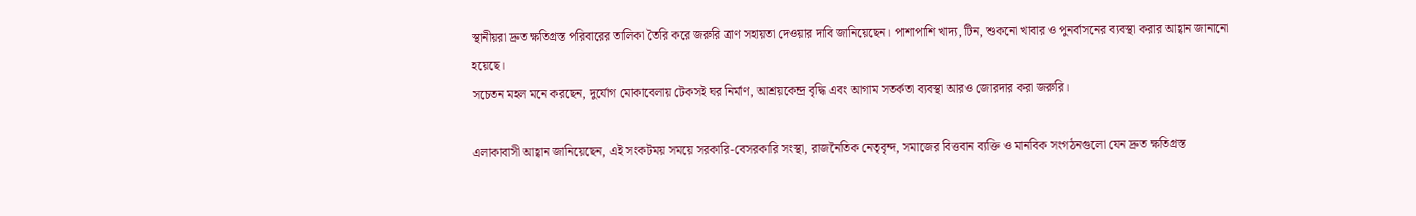স্থানীয়রা দ্রুত ক্ষতিগ্রস্ত পরিবারের তালিকা তৈরি করে জরুরি ত্রাণ সহায়তা দেওয়ার দাবি জানিয়েছেন। পাশাপাশি খাদ্য, টিন, শুকনো খাবার ও পুনর্বাসনের ব্যবস্থা করার আহ্বান জানানো হয়েছে।
সচেতন মহল মনে করছেন, দুর্যোগ মোকাবেলায় টেকসই ঘর নির্মাণ, আশ্রয়কেন্দ্র বৃদ্ধি এবং আগাম সতর্কতা ব্যবস্থা আরও জোরদার করা জরুরি।

এলাকাবাসী আহ্বান জানিয়েছেন, এই সংকটময় সময়ে সরকারি-বেসরকারি সংস্থা, রাজনৈতিক নেতৃবৃন্দ, সমাজের বিত্তবান ব্যক্তি ও মানবিক সংগঠনগুলো যেন দ্রুত ক্ষতিগ্রস্ত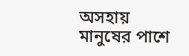অসহায় মানুষের পাশে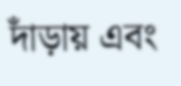দাঁড়ায় এবং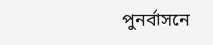পুনর্বাসনে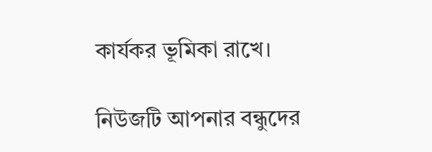কার্যকর ভূমিকা রাখে।

নিউজটি আপনার বন্ধুদের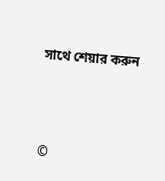সাথে শেয়ার করুন




©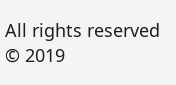All rights reserved © 2019